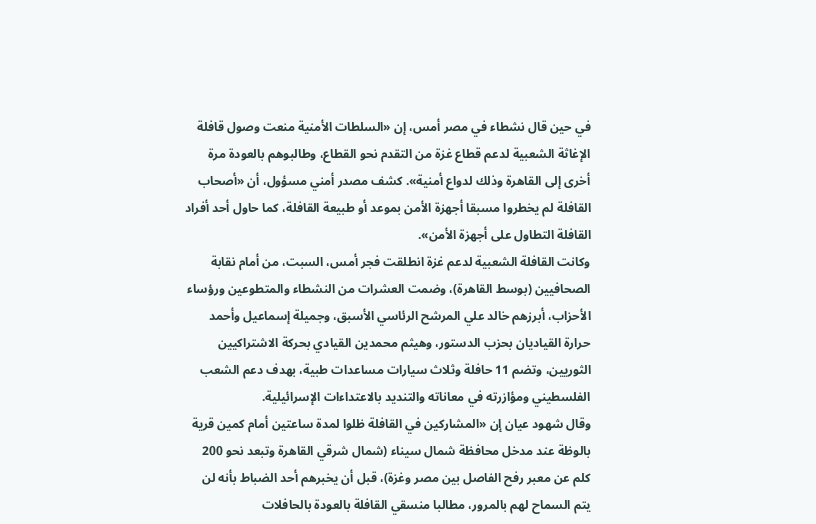في حين قال نشطاء في مصر أمس، إن «السلطات الأمنية منعت وصول قافلة الإغاثة الشعبية لدعم قطاع غزة من التقدم نحو القطاع، وطالبوهم بالعودة مرة أخرى إلى القاهرة وذلك لدواع أمنية». كشف مصدر أمني مسؤول، أن «أصحاب القافلة لم يخطروا مسبقا أجهزة الأمن بموعد أو طبيعة القافلة، كما حاول أحد أفراد القافلة التطاول على أجهزة الأمن».
وكانت القافلة الشعبية لدعم غزة انطلقت فجر أمس، السبت، من أمام نقابة الصحافيين (بوسط القاهرة)، وضمت العشرات من النشطاء والمتطوعين ورؤساء الأحزاب، أبرزهم خالد علي المرشح الرئاسي الأسبق، وجميلة إسماعيل وأحمد حرارة القياديان بحزب الدستور، وهيثم محمدين القيادي بحركة الاشتراكيين الثوريين، وتضم 11 حافلة وثلاث سيارات مساعدات طبية، بهدف دعم الشعب الفلسطيني ومؤازرته في معاناته والتنديد بالاعتداءات الإسرائيلية.
وقال شهود عيان إن «المشاركين في القافلة ظلوا لمدة ساعتين أمام كمين قرية بالوظة عند مدخل محافظة شمال سيناء (شمال شرقي القاهرة وتبعد نحو 200 كلم عن معبر رفح الفاصل بين مصر وغزة)، قبل أن يخبرهم أحد الضباط بأنه لن يتم السماح لهم بالمرور، مطالبا منسقي القافلة بالعودة بالحافلات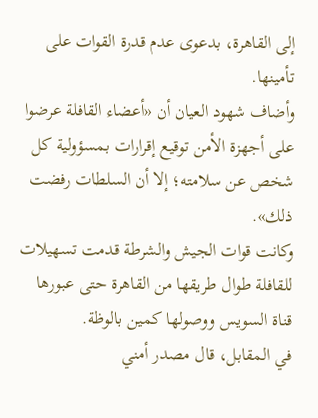إلى القاهرة، بدعوى عدم قدرة القوات على تأمينها.
وأضاف شهود العيان أن «أعضاء القافلة عرضوا على أجهزة الأمن توقيع إقرارات بمسؤولية كل شخص عن سلامته؛ إلا أن السلطات رفضت ذلك».
وكانت قوات الجيش والشرطة قدمت تسهيلات للقافلة طوال طريقها من القاهرة حتى عبورها قناة السويس ووصولها كمين بالوظة.
في المقابل، قال مصدر أمني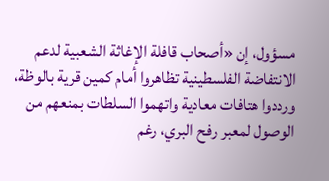مسؤول، إن «أصحاب قافلة الإغاثة الشعبية لدعم الانتفاضة الفلسطينية تظاهروا أمام كمين قرية بالوظة، ورددوا هتافات معادية واتهموا السلطات بمنعهم من الوصول لمعبر رفح البري، رغم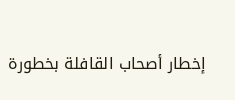إخطار أصحاب القافلة بخطورة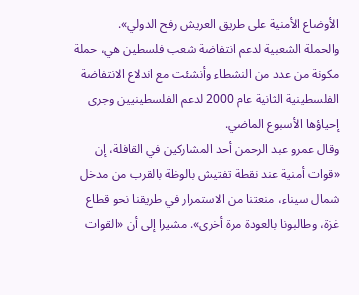الأوضاع الأمنية على طريق العريش رفح الدولي».
والحملة الشعبية لدعم انتفاضة شعب فلسطين هي، حملة مكونة من عدد من النشطاء وأنشئت مع اندلاع الانتفاضة الفلسطينية الثانية عام 2000 لدعم الفلسطينيين وجرى إحياؤها الأسبوع الماضي.
وقال عمرو عبد الرحمن أحد المشاركين في القافلة، إن «قوات أمنية عند نقطة تفتيش بالوظة بالقرب من مدخل شمال سيناء، منعتنا من الاستمرار في طريقنا نحو قطاع غزة، وطالبونا بالعودة مرة أخرى». مشيرا إلى أن «القوات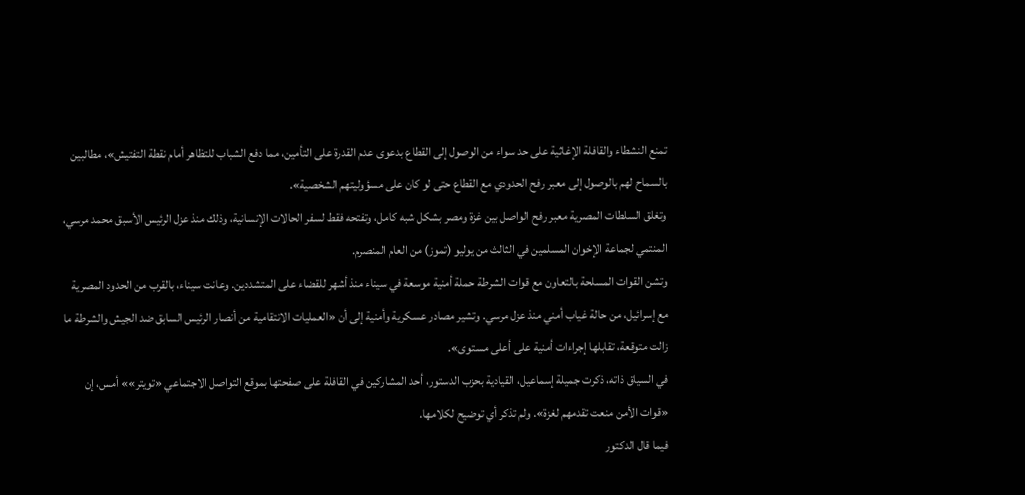تمنع النشطاء والقافلة الإغاثية على حد سواء من الوصول إلى القطاع بدعوى عدم القدرة على التأمين، مما دفع الشباب للتظاهر أمام نقطة التفتيش»، مطالبين بالسماح لهم بالوصول إلى معبر رفح الحدودي مع القطاع حتى لو كان على مسؤوليتهم الشخصية».
وتغلق السلطات المصرية معبر رفح الواصل بين غزة ومصر بشكل شبه كامل، وتفتحه فقط لسفر الحالات الإنسانية، وذلك منذ عزل الرئيس الأسبق محمد مرسي، المنتمي لجماعة الإخوان المسلمين في الثالث من يوليو (تموز) من العام المنصرم.
وتشن القوات المسلحة بالتعاون مع قوات الشرطة حملة أمنية موسعة في سيناء منذ أشهر للقضاء على المتشددين. وعانت سيناء، بالقرب من الحدود المصرية مع إسرائيل، من حالة غياب أمني منذ عزل مرسي. وتشير مصادر عسكرية وأمنية إلى أن «العمليات الانتقامية من أنصار الرئيس السابق ضد الجيش والشرطة ما زالت متوقعة، تقابلها إجراءات أمنية على أعلى مستوى».
في السياق ذاته، ذكرت جميلة إسماعيل، القيادية بحزب الدستور، أحد المشاركين في القافلة على صفحتها بموقع التواصل الاجتماعي «تويتر»» أمس، إن «قوات الأمن منعت تقدمهم لغزة». ولم تذكر أي توضيح لكلامها.
فيما قال الدكتور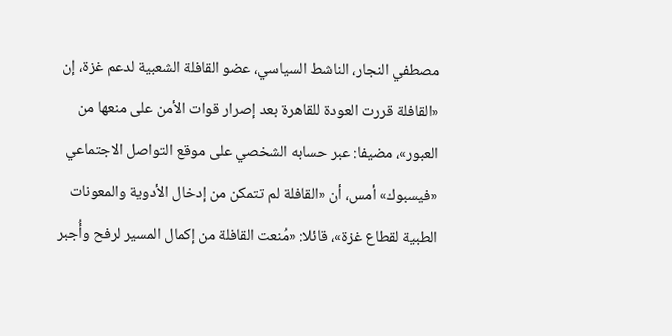مصطفي النجار، الناشط السياسي، عضو القافلة الشعبية لدعم غزة، إن «القافلة قررت العودة للقاهرة بعد إصرار قوات الأمن على منعها من العبور»، مضيفا: عبر حسابه الشخصي على موقع التواصل الاجتماعي «فيسبوك» أمس، أن «القافلة لم تتمكن من إدخال الأدوية والمعونات الطبية لقطاع غزة»، قائلا: «مُنعت القافلة من إكمال المسير لرفح وأُجبر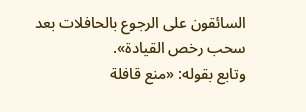السائقون على الرجوع بالحافلات بعد سحب رخص القيادة».
وتابع بقوله: «منع قافلة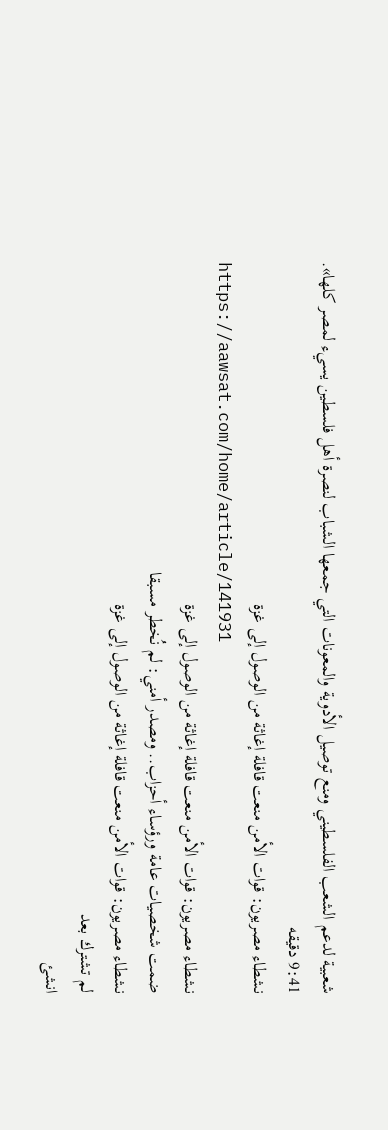شعبية لدعم الشعب الفلسطيني ومنع توصيل الأدوية والمعونات التي جمعها الشباب لنصرة أهل فلسطين يسيء لمصر كلها».
9:41 دقيقه
نشطاء مصريون: قوات الأمن منعت قافلة إغاثة من الوصول إلى غزة
https://aawsat.com/home/article/141931
نشطاء مصريون: قوات الأمن منعت قافلة إغاثة من الوصول إلى غزة
ضمت شخصيات عامة ورؤساء أحزاب.. ومصدر أمني: لم نُخطر مسبقا
نشطاء مصريون: قوات الأمن منعت قافلة إغاثة من الوصول إلى غزة
لم تشترك بعد
انشئ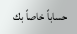حساباً خاصاً بك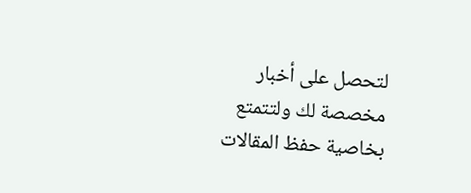لتحصل على أخبار مخصصة لك ولتتمتع بخاصية حفظ المقالات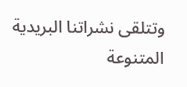وتتلقى نشراتنا البريدية المتنوعة